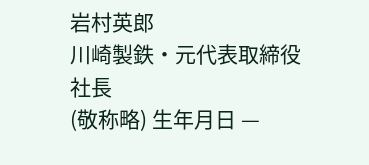岩村英郎
川崎製鉄・元代表取締役社長
(敬称略) 生年月日 —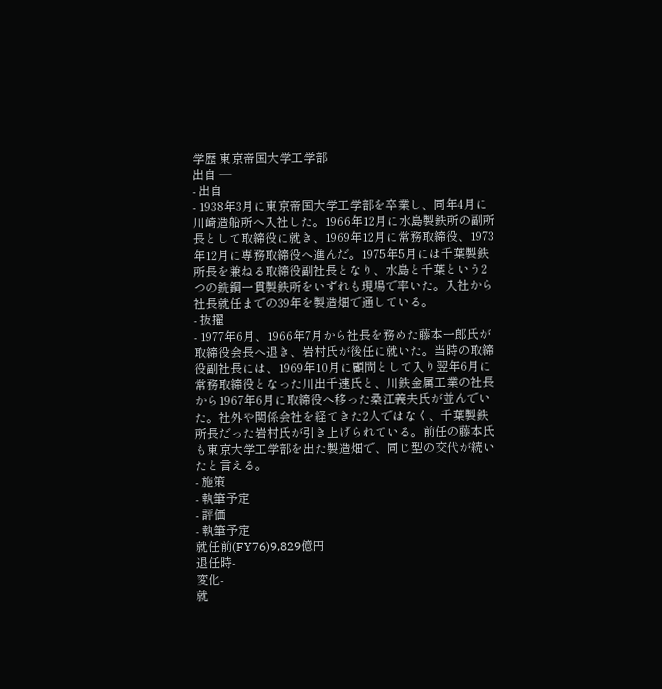学歴 東京帝国大学工学部
出自 —
- 出自
- 1938年3月に東京帝国大学工学部を卒業し、同年4月に川崎造船所へ入社した。1966年12月に水島製鉄所の副所長として取締役に就き、1969年12月に常務取締役、1973年12月に専務取締役へ進んだ。1975年5月には千葉製鉄所長を兼ねる取締役副社長となり、水島と千葉という2つの銑鋼一貫製鉄所をいずれも現場で率いた。入社から社長就任までの39年を製造畑で通している。
- 抜擢
- 1977年6月、1966年7月から社長を務めた藤本一郎氏が取締役会長へ退き、岩村氏が後任に就いた。当時の取締役副社長には、1969年10月に顧問として入り翌年6月に常務取締役となった川出千速氏と、川鉄金属工業の社長から1967年6月に取締役へ移った桑江義夫氏が並んでいた。社外や関係会社を経てきた2人ではなく、千葉製鉄所長だった岩村氏が引き上げられている。前任の藤本氏も東京大学工学部を出た製造畑で、同じ型の交代が続いたと言える。
- 施策
- 執筆予定
- 評価
- 執筆予定
就任前(FY76)9,829億円
退任時-
変化-
就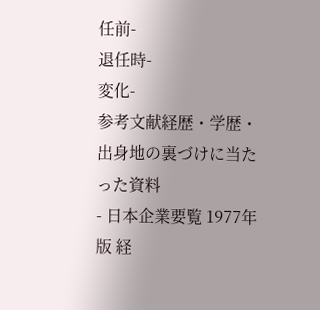任前-
退任時-
変化-
参考文献経歴・学歴・出身地の裏づけに当たった資料
- 日本企業要覧 1977年版 経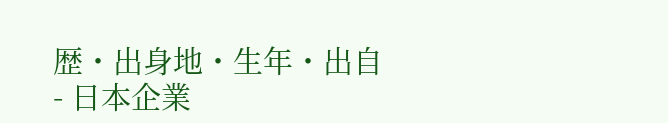歴・出身地・生年・出自
- 日本企業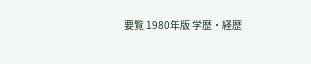要覧 1980年版 学歴・経歴